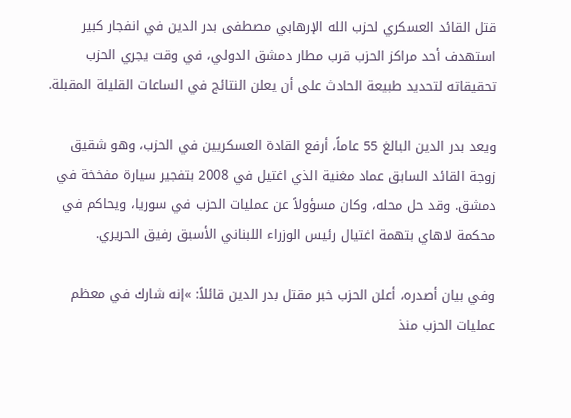قتل القائد العسكري لحزب الله الإرهابي مصطفى بدر الدين في انفجار كبير استهدف أحد مراكز الحزب قرب مطار دمشق الدولي، في وقت يجري الحزب تحقيقاته لتحديد طبيعة الحادث على أن يعلن النتائج في الساعات القليلة المقبلة.

ويعد بدر الدين البالغ 55 عاماً، أرفع القادة العسكريين في الحزب، وهو شقيق زوجة القائد السابق عماد مغنية الذي اغتيل في 2008 بتفجير سيارة مفخخة في دمشق. وقد حل محله، وكان مسؤولاً عن عمليات الحزب في سوريا، ويحاكم في محكمة لاهاي بتهمة اغتيال رئيس الوزراء اللبناني الأسبق رفيق الحريري.

وفي بيان أصدره، أعلن الحزب خبر مقتل بدر الدين قائلاً: »إنه شارك في معظم عمليات الحزب منذ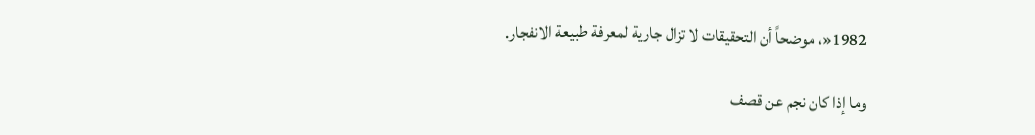1982«، موضحاً أن التحقيقات لا تزال جارية لمعرفة طبيعة الانفجار.

وما إذا كان نجم عن قصف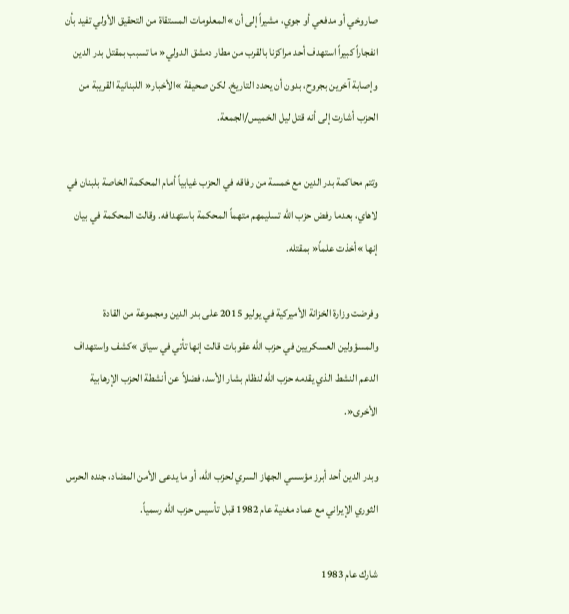صاروخي أو مدفعي أو جوي، مشيراً إلى أن »المعلومات المستقاة من التحقيق الأولي تفيد بأن انفجاراً كبيراً استهدف أحد مراكزنا بالقرب من مطار دمشق الدولي« ما تسبب بمقتل بدر الدين وإصابة آخرين بجروح، بدون أن يحدد التاريخ. لكن صحيفة »الأخبار« اللبنانية القريبة من الحزب أشارت إلى أنه قتل ليل الخميس/الجمعة.

وتتم محاكمة بدر الدين مع خمسة من رفاقه في الحزب غيابياً أمام المحكمة الخاصة بلبنان في لاهاي، بعدما رفض حزب الله تسليمهم متهماً المحكمة باستهدافه. وقالت المحكمة في بيان إنها »أخذت علماً« بمقتله.

وفرضت وزارة الخزانة الأميركية في يوليو 2015 على بدر الدين ومجموعة من القادة والمسؤولين العسكريين في حزب الله عقوبات قالت إنها تأتي في سياق »كشف واستهداف الدعم النشط الذي يقدمه حزب الله لنظام بشار الأسد، فضلاً عن أنشطة الحزب الإرهابية الأخرى«.

وبدر الدين أحد أبرز مؤسسي الجهاز السري لحزب الله، أو ما يدعى الأمن المضاد، جنده الحرس الثوري الإيراني مع عماد مغنية عام 1982 قبل تأسيس حزب الله رسمياً.

شارك عام 1983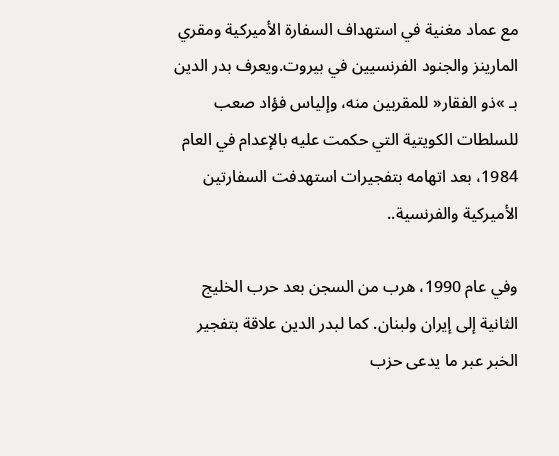مع عماد مغنية في استهداف السفارة الأميركية ومقري المارينز والجنود الفرنسيين في بيروت.ويعرف بدر الدين بـ »ذو الفقار« للمقربين منه، وإلياس فؤاد صعب للسلطات الكويتية التي حكمت عليه بالإعدام في العام 1984، بعد اتهامه بتفجيرات استهدفت السفارتين الأميركية والفرنسية..

وفي عام 1990، هرب من السجن بعد حرب الخليج الثانية إلى إيران ولبنان. كما لبدر الدين علاقة بتفجير الخبر عبر ما يدعى حزب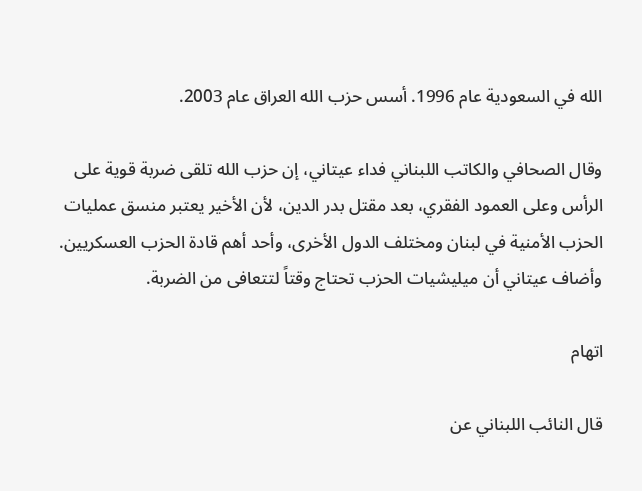الله في السعودية عام 1996. أسس حزب الله العراق عام 2003.

وقال الصحافي والكاتب اللبناني فداء عيتاني، إن حزب الله تلقى ضربة قوية على الرأس وعلى العمود الفقري، بعد مقتل بدر الدين، لأن الأخير يعتبر منسق عمليات الحزب الأمنية في لبنان ومختلف الدول الأخرى، وأحد أهم قادة الحزب العسكريين. وأضاف عيتاني أن ميليشيات الحزب تحتاج وقتاً لتتعافى من الضربة.

اتهام

قال النائب اللبناني عن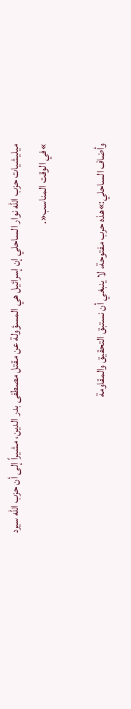ميليشيات حزب الله نوار الساحلي إن إسرائيل هي المسؤولة عن مقتل مصطفى بدر الدين، مشيراً إلى أن حزب الله سيرد »في الوقت المناسب«.

وأضاف الساحلي:»هذه حرب مفتوحة، لا ينبغي أن نستبق التحقيق والمقاومة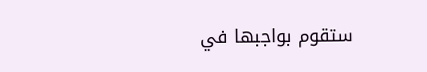ستقوم بواجبها في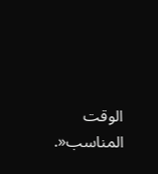الوقت المناسب«.